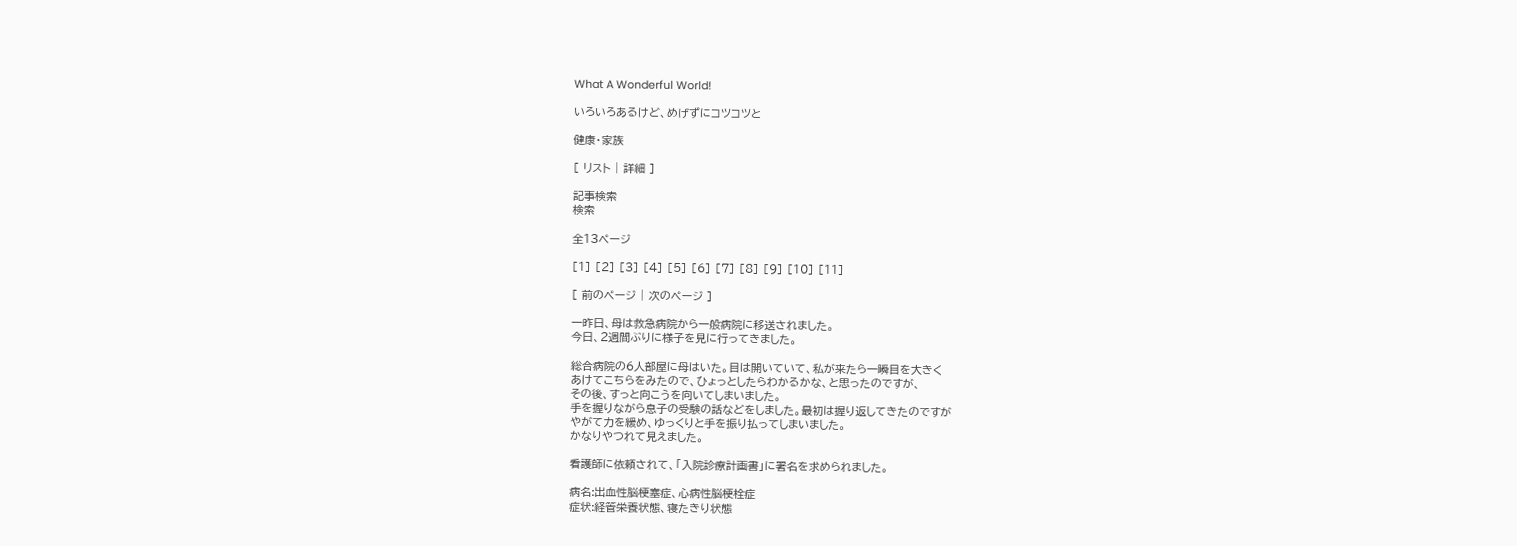What A Wonderful World!

いろいろあるけど、めげずにコツコツと

健康・家族

[ リスト | 詳細 ]

記事検索
検索

全13ページ

[1] [2] [3] [4] [5] [6] [7] [8] [9] [10] [11]

[ 前のページ | 次のページ ]

一昨日、母は救急病院から一般病院に移送されました。
今日、2週間ぶりに様子を見に行ってきました。

総合病院の6人部屋に母はいた。目は開いていて、私が来たら一瞬目を大きく
あけてこちらをみたので、ひょっとしたらわかるかな、と思ったのですが、
その後、すっと向こうを向いてしまいました。
手を握りながら息子の受験の話などをしました。最初は握り返してきたのですが
やがて力を緩め、ゆっくりと手を振り払ってしまいました。
かなりやつれて見えました。

看護師に依頼されて、「入院診療計画書」に署名を求められました。

病名:出血性脳梗塞症、心病性脳梗栓症
症状:経管栄養状態、寝たきり状態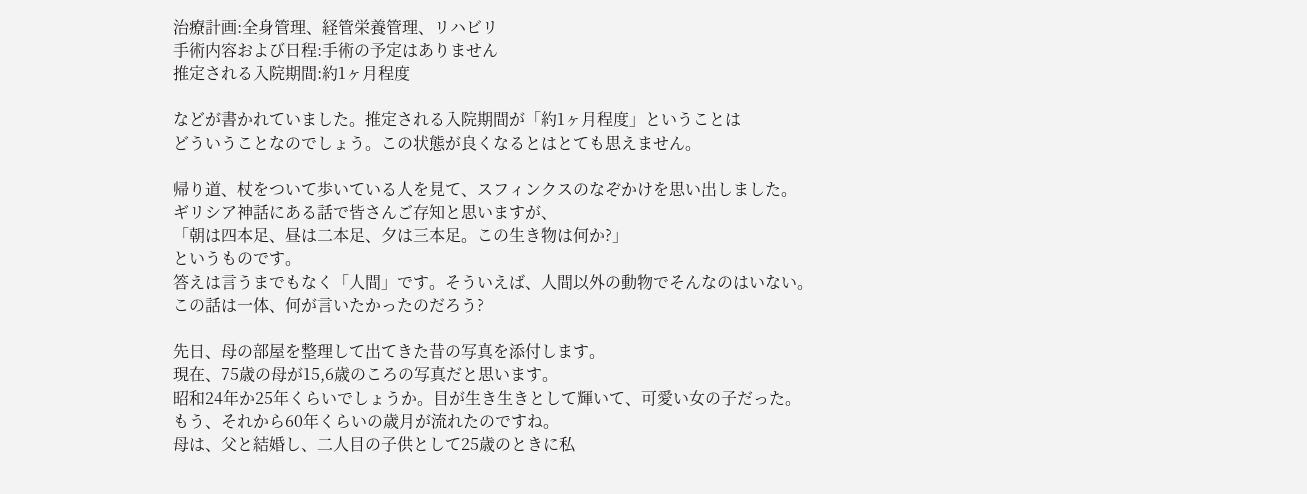治療計画:全身管理、経管栄養管理、リハビリ
手術内容および日程:手術の予定はありません
推定される入院期間:約1ヶ月程度

などが書かれていました。推定される入院期間が「約1ヶ月程度」ということは
どういうことなのでしょう。この状態が良くなるとはとても思えません。

帰り道、杖をついて歩いている人を見て、スフィンクスのなぞかけを思い出しました。
ギリシア神話にある話で皆さんご存知と思いますが、
「朝は四本足、昼は二本足、夕は三本足。この生き物は何か?」
というものです。
答えは言うまでもなく「人間」です。そういえば、人間以外の動物でそんなのはいない。
この話は一体、何が言いたかったのだろう?

先日、母の部屋を整理して出てきた昔の写真を添付します。
現在、75歳の母が15,6歳のころの写真だと思います。
昭和24年か25年くらいでしょうか。目が生き生きとして輝いて、可愛い女の子だった。
もう、それから60年くらいの歳月が流れたのですね。
母は、父と結婚し、二人目の子供として25歳のときに私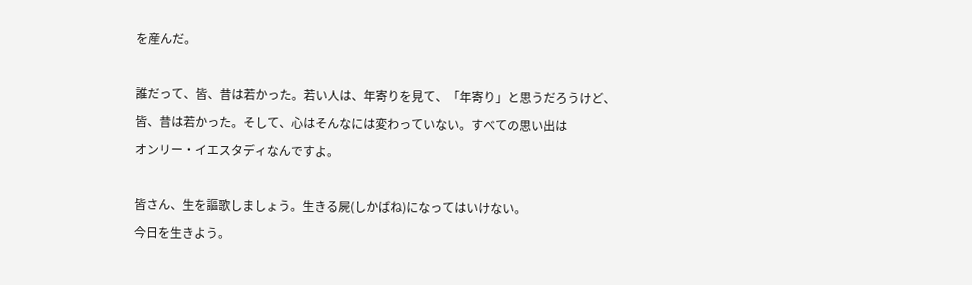を産んだ。

誰だって、皆、昔は若かった。若い人は、年寄りを見て、「年寄り」と思うだろうけど、
皆、昔は若かった。そして、心はそんなには変わっていない。すべての思い出は
オンリー・イエスタディなんですよ。

皆さん、生を謳歌しましょう。生きる屍(しかばね)になってはいけない。
今日を生きよう。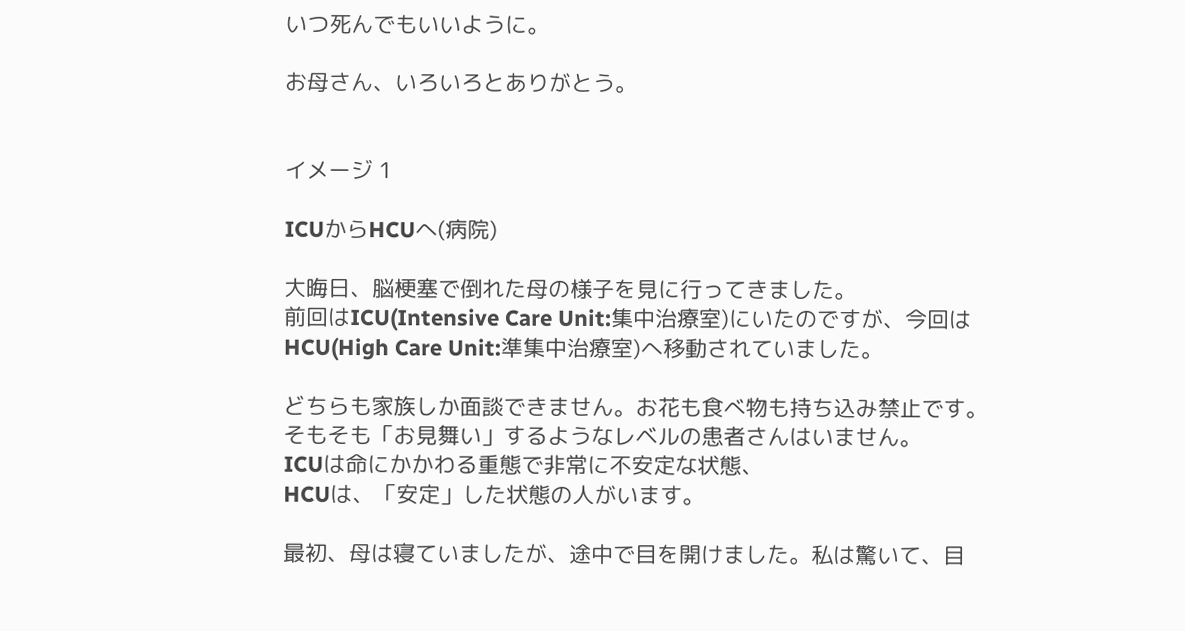いつ死んでもいいように。

お母さん、いろいろとありがとう。


イメージ 1

ICUからHCUへ(病院)

大晦日、脳梗塞で倒れた母の様子を見に行ってきました。
前回はICU(Intensive Care Unit:集中治療室)にいたのですが、今回は
HCU(High Care Unit:準集中治療室)へ移動されていました。

どちらも家族しか面談できません。お花も食べ物も持ち込み禁止です。
そもそも「お見舞い」するようなレベルの患者さんはいません。
ICUは命にかかわる重態で非常に不安定な状態、
HCUは、「安定」した状態の人がいます。

最初、母は寝ていましたが、途中で目を開けました。私は驚いて、目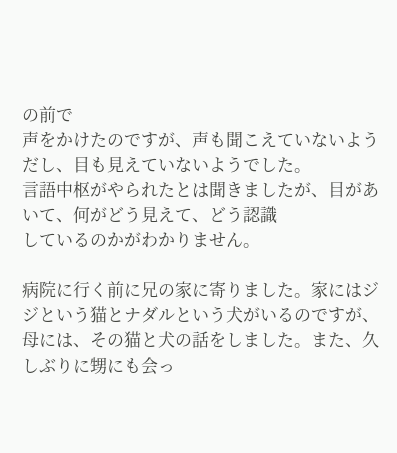の前で
声をかけたのですが、声も聞こえていないようだし、目も見えていないようでした。
言語中枢がやられたとは聞きましたが、目があいて、何がどう見えて、どう認識
しているのかがわかりません。

病院に行く前に兄の家に寄りました。家にはジジという猫とナダルという犬がいるのですが、
母には、その猫と犬の話をしました。また、久しぶりに甥にも会っ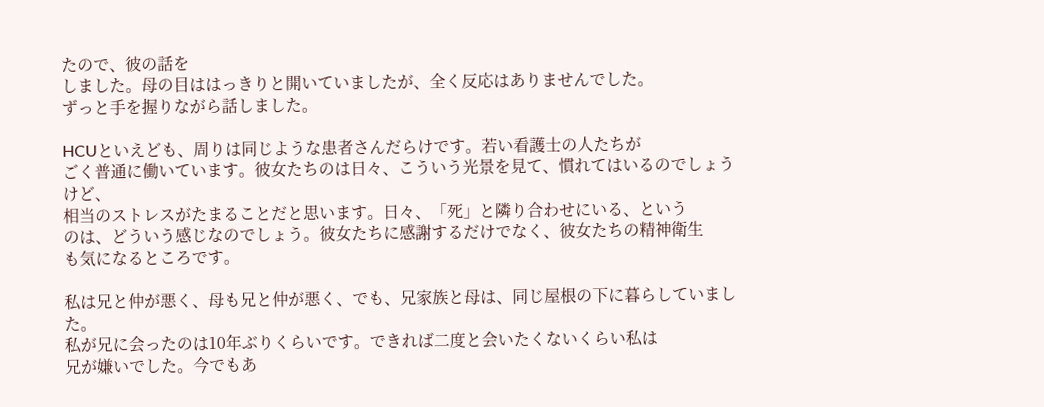たので、彼の話を
しました。母の目ははっきりと開いていましたが、全く反応はありませんでした。
ずっと手を握りながら話しました。

HCUといえども、周りは同じような患者さんだらけです。若い看護士の人たちが
ごく普通に働いています。彼女たちのは日々、こういう光景を見て、慣れてはいるのでしょうけど、
相当のストレスがたまることだと思います。日々、「死」と隣り合わせにいる、という
のは、どういう感じなのでしょう。彼女たちに感謝するだけでなく、彼女たちの精神衛生
も気になるところです。

私は兄と仲が悪く、母も兄と仲が悪く、でも、兄家族と母は、同じ屋根の下に暮らしていました。
私が兄に会ったのは10年ぶりくらいです。できれば二度と会いたくないくらい私は
兄が嫌いでした。今でもあ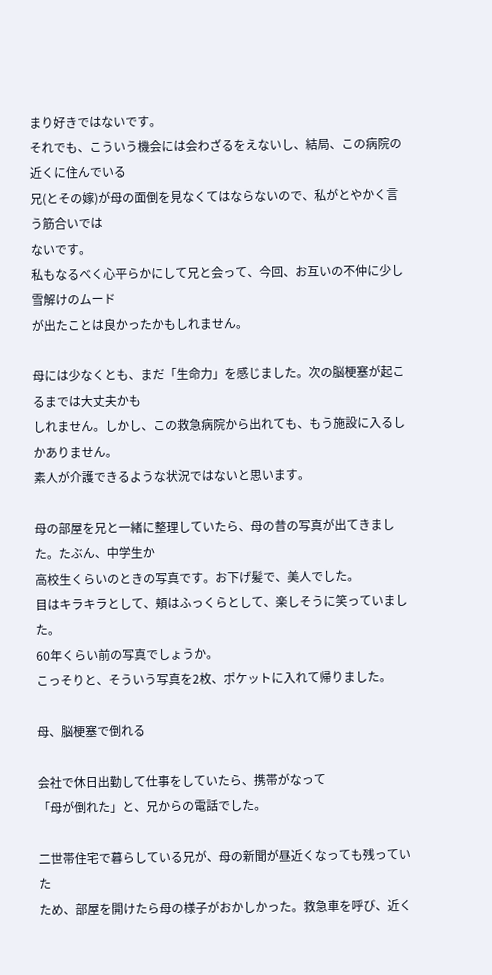まり好きではないです。
それでも、こういう機会には会わざるをえないし、結局、この病院の近くに住んでいる
兄(とその嫁)が母の面倒を見なくてはならないので、私がとやかく言う筋合いでは
ないです。
私もなるべく心平らかにして兄と会って、今回、お互いの不仲に少し雪解けのムード
が出たことは良かったかもしれません。

母には少なくとも、まだ「生命力」を感じました。次の脳梗塞が起こるまでは大丈夫かも
しれません。しかし、この救急病院から出れても、もう施設に入るしかありません。
素人が介護できるような状況ではないと思います。

母の部屋を兄と一緒に整理していたら、母の昔の写真が出てきました。たぶん、中学生か
高校生くらいのときの写真です。お下げ髪で、美人でした。
目はキラキラとして、頬はふっくらとして、楽しそうに笑っていました。
60年くらい前の写真でしょうか。
こっそりと、そういう写真を2枚、ポケットに入れて帰りました。

母、脳梗塞で倒れる

会社で休日出勤して仕事をしていたら、携帯がなって
「母が倒れた」と、兄からの電話でした。

二世帯住宅で暮らしている兄が、母の新聞が昼近くなっても残っていた
ため、部屋を開けたら母の様子がおかしかった。救急車を呼び、近く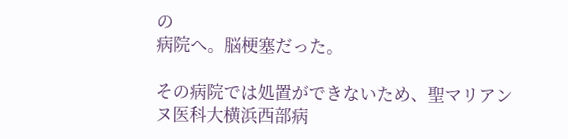の
病院へ。脳梗塞だった。

その病院では処置ができないため、聖マリアンヌ医科大横浜西部病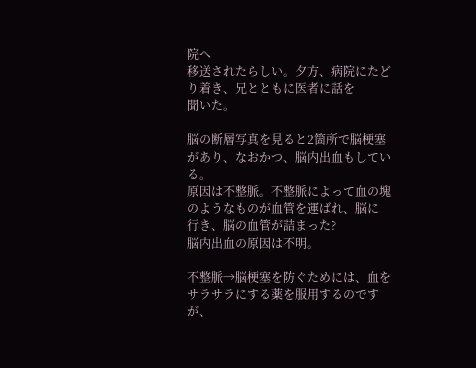院へ
移送されたらしい。夕方、病院にたどり着き、兄とともに医者に話を
聞いた。

脳の断層写真を見ると2箇所で脳梗塞があり、なおかつ、脳内出血もしている。
原因は不整脈。不整脈によって血の塊のようなものが血管を運ばれ、脳に
行き、脳の血管が詰まった?
脳内出血の原因は不明。

不整脈→脳梗塞を防ぐためには、血をサラサラにする薬を服用するのですが、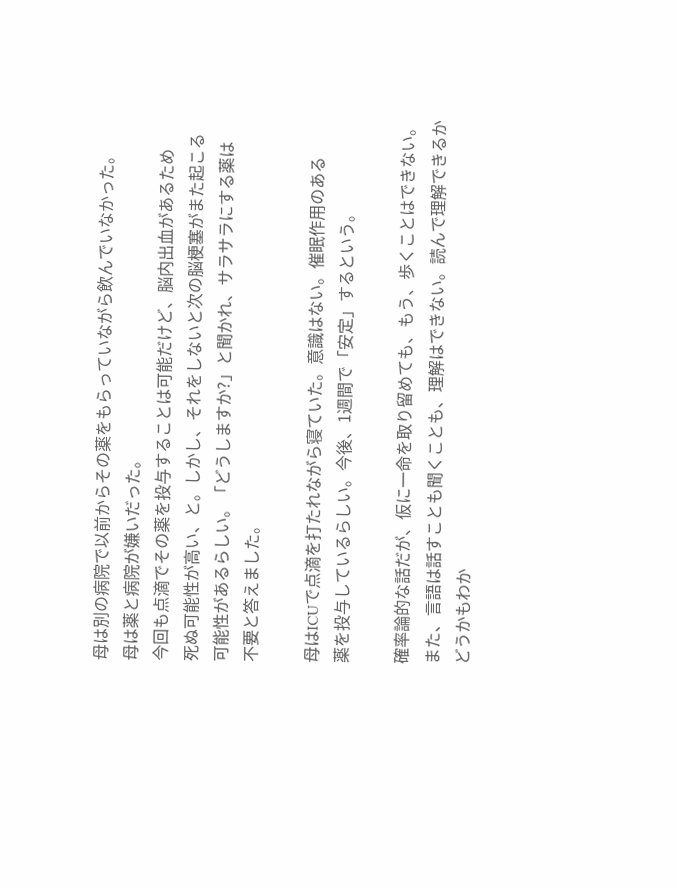母は別の病院で以前からその薬をもらっていながら飲んでいなかった。
母は薬と病院が嫌いだった。
今回も点滴でその薬を投与することは可能だけど、脳内出血があるため
死ぬ可能性が高い、と。しかし、それをしないと次の脳梗塞がまた起こる
可能性があるらしい。「どうしますか?」と聞かれ、サラサラにする薬は
不要と答えました。

母はICUで点滴を打たれながら寝ていた。意識はない。催眠作用のある
薬を投与しているらしい。今後、1週間で「安定」するという。

確率論的な話だが、仮に一命を取り留めても、もう、歩くことはできない。
また、言語は話すことも聞くことも、理解はできない。読んで理解できるか
どうかもわか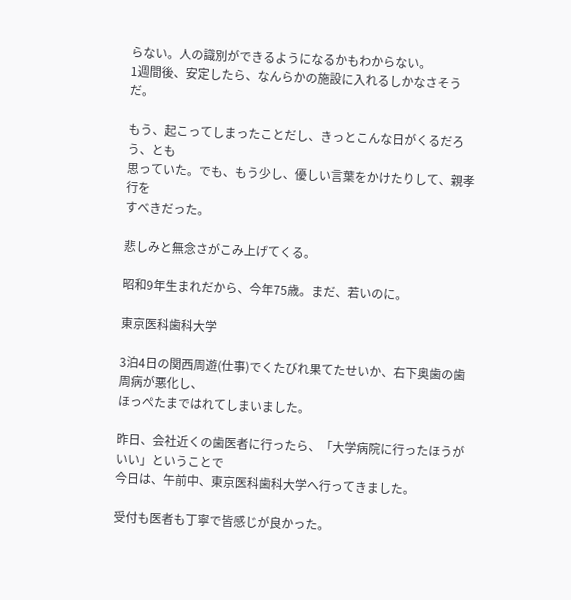らない。人の識別ができるようになるかもわからない。
1週間後、安定したら、なんらかの施設に入れるしかなさそうだ。

もう、起こってしまったことだし、きっとこんな日がくるだろう、とも
思っていた。でも、もう少し、優しい言葉をかけたりして、親孝行を
すべきだった。

悲しみと無念さがこみ上げてくる。

昭和9年生まれだから、今年75歳。まだ、若いのに。

東京医科歯科大学

3泊4日の関西周遊(仕事)でくたびれ果てたせいか、右下奥歯の歯周病が悪化し、
ほっぺたまではれてしまいました。

昨日、会社近くの歯医者に行ったら、「大学病院に行ったほうがいい」ということで
今日は、午前中、東京医科歯科大学へ行ってきました。

受付も医者も丁寧で皆感じが良かった。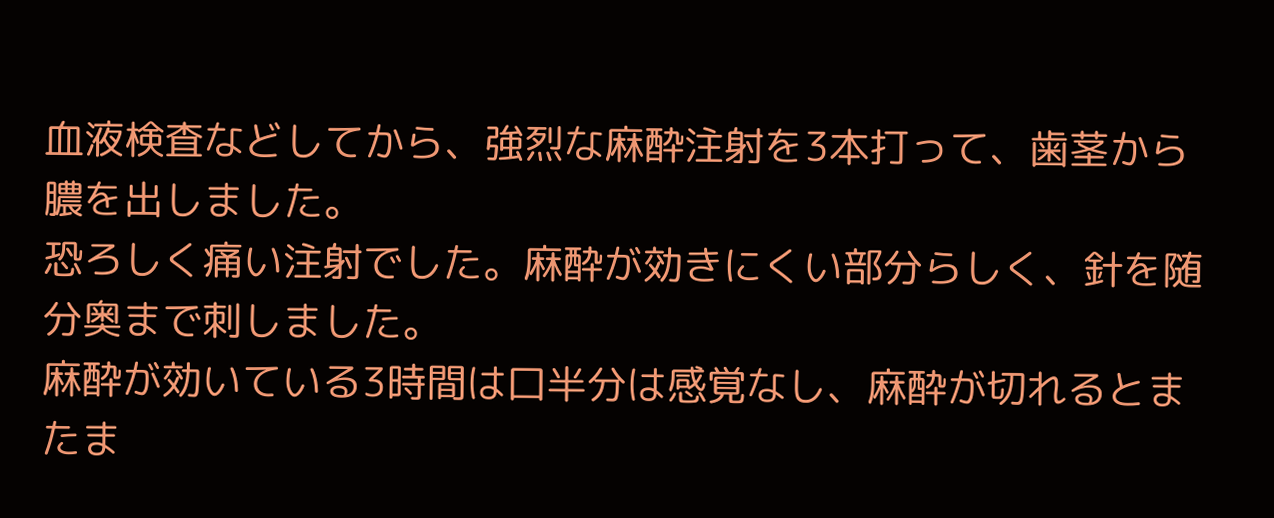血液検査などしてから、強烈な麻酔注射を3本打って、歯茎から膿を出しました。
恐ろしく痛い注射でした。麻酔が効きにくい部分らしく、針を随分奥まで刺しました。
麻酔が効いている3時間は口半分は感覚なし、麻酔が切れるとまたま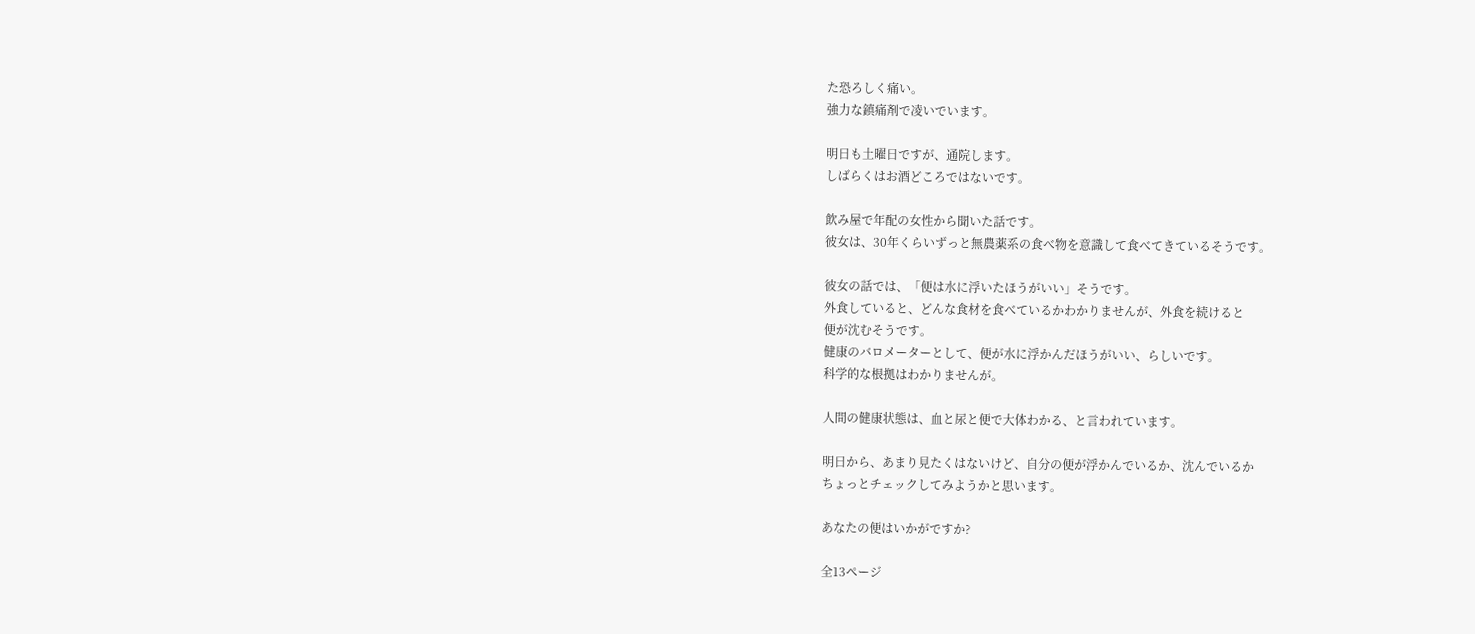た恐ろしく痛い。
強力な鎮痛剤で凌いでいます。

明日も土曜日ですが、通院します。
しばらくはお酒どころではないです。

飲み屋で年配の女性から聞いた話です。
彼女は、30年くらいずっと無農薬系の食べ物を意識して食べてきているそうです。

彼女の話では、「便は水に浮いたほうがいい」そうです。
外食していると、どんな食材を食べているかわかりませんが、外食を続けると
便が沈むそうです。
健康のバロメーターとして、便が水に浮かんだほうがいい、らしいです。
科学的な根拠はわかりませんが。

人間の健康状態は、血と尿と便で大体わかる、と言われています。

明日から、あまり見たくはないけど、自分の便が浮かんでいるか、沈んでいるか
ちょっとチェックしてみようかと思います。

あなたの便はいかがですか?

全13ページ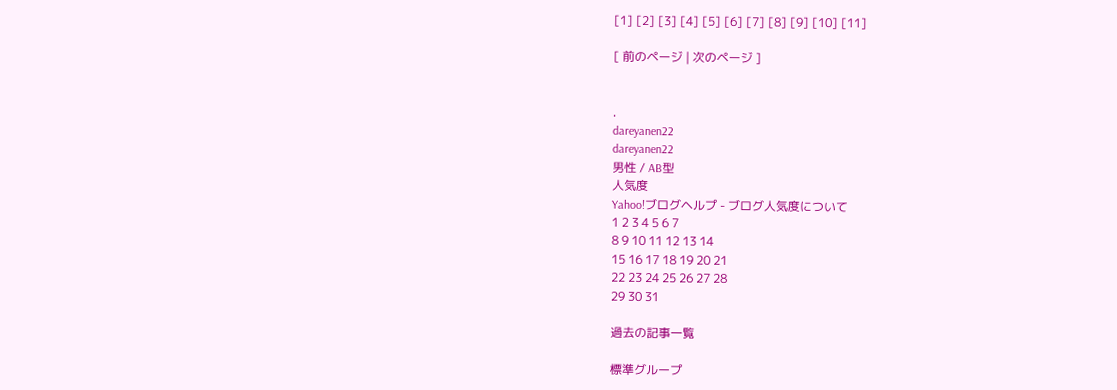[1] [2] [3] [4] [5] [6] [7] [8] [9] [10] [11]

[ 前のページ | 次のページ ]


.
dareyanen22
dareyanen22
男性 / AB型
人気度
Yahoo!ブログヘルプ - ブログ人気度について
1 2 3 4 5 6 7
8 9 10 11 12 13 14
15 16 17 18 19 20 21
22 23 24 25 26 27 28
29 30 31

過去の記事一覧

標準グループ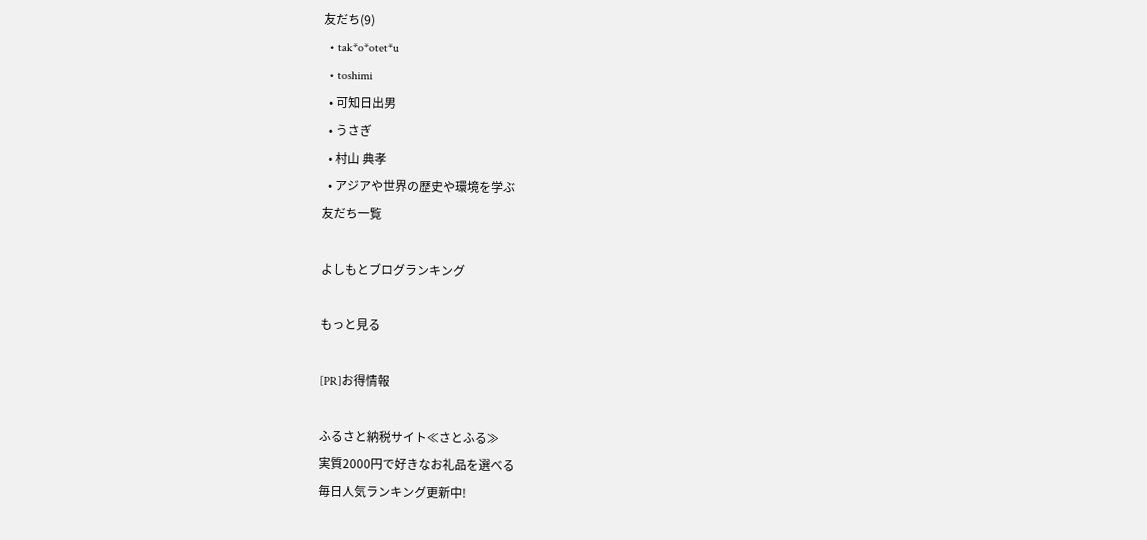友だち(9)
  • tak*o*otet*u
  • toshimi
  • 可知日出男
  • うさぎ
  • 村山 典孝
  • アジアや世界の歴史や環境を学ぶ
友だち一覧

よしもとブログランキング

もっと見る

[PR]お得情報

ふるさと納税サイト≪さとふる≫
実質2000円で好きなお礼品を選べる
毎日人気ランキング更新中!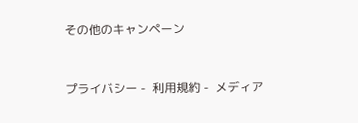その他のキャンペーン


プライバシー -  利用規約 -  メディア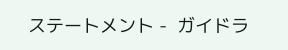ステートメント -  ガイドラ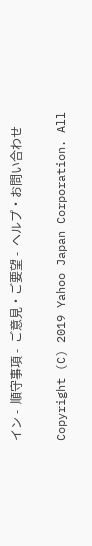イン -  順守事項 -  ご意見・ご要望 -  ヘルプ・お問い合わせ

Copyright (C) 2019 Yahoo Japan Corporation. All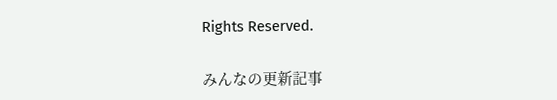Rights Reserved.

みんなの更新記事